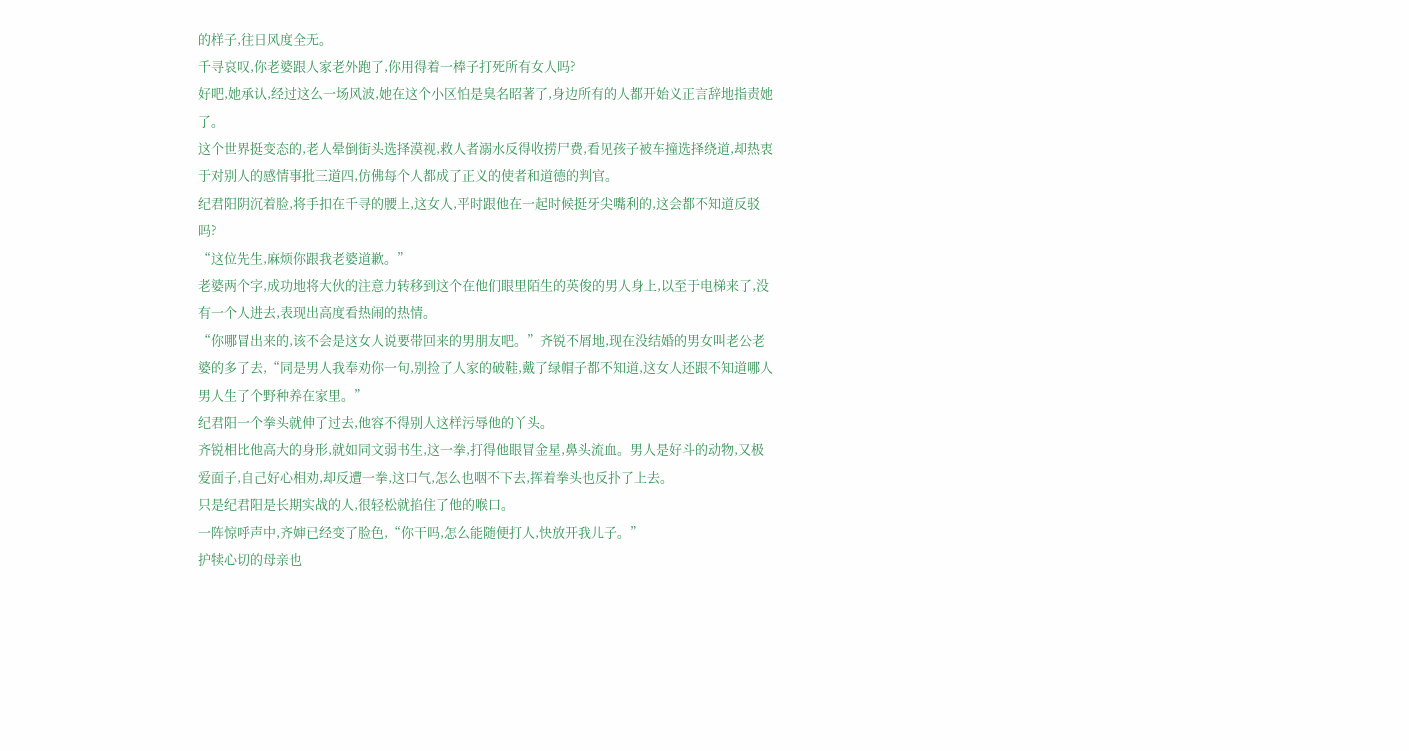的样子,往日风度全无。
千寻哀叹,你老婆跟人家老外跑了,你用得着一棒子打死所有女人吗?
好吧,她承认,经过这么一场风波,她在这个小区怕是臭名昭著了,身边所有的人都开始义正言辞地指责她了。
这个世界挺变态的,老人晕倒街头选择漠视,救人者溺水反得收捞尸费,看见孩子被车撞选择绕道,却热衷于对别人的感情事批三道四,仿佛每个人都成了正义的使者和道德的判官。
纪君阳阴沉着脸,将手扣在千寻的腰上,这女人,平时跟他在一起时候挺牙尖嘴利的,这会都不知道反驳吗?
“这位先生,麻烦你跟我老婆道歉。”
老婆两个字,成功地将大伙的注意力转移到这个在他们眼里陌生的英俊的男人身上,以至于电梯来了,没有一个人进去,表现出高度看热闹的热情。
“你哪冒出来的,该不会是这女人说要带回来的男朋友吧。”齐锐不屑地,现在没结婚的男女叫老公老婆的多了去,“同是男人我奉劝你一句,别捡了人家的破鞋,戴了绿帽子都不知道,这女人还跟不知道哪人男人生了个野种养在家里。”
纪君阳一个拳头就伸了过去,他容不得别人这样污辱他的丫头。
齐锐相比他高大的身形,就如同文弱书生,这一拳,打得他眼冒金星,鼻头流血。男人是好斗的动物,又极爱面子,自己好心相劝,却反遭一拳,这口气,怎么也咽不下去,挥着拳头也反扑了上去。
只是纪君阳是长期实战的人,很轻松就掐住了他的喉口。
一阵惊呼声中,齐婶已经变了脸色,“你干吗,怎么能随便打人,快放开我儿子。”
护犊心切的母亲也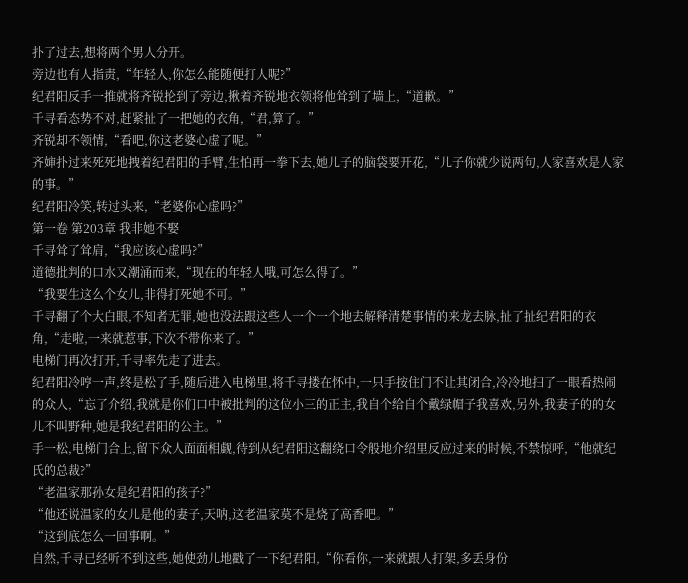扑了过去,想将两个男人分开。
旁边也有人指责,“年轻人,你怎么能随便打人呢?”
纪君阳反手一推就将齐锐抡到了旁边,揪着齐锐地衣领将他耸到了墙上,“道歉。”
千寻看态势不对,赶紧扯了一把她的衣角,“君,算了。”
齐锐却不领情,“看吧,你这老婆心虚了呢。”
齐婶扑过来死死地拽着纪君阳的手臂,生怕再一拳下去,她儿子的脑袋要开花,“儿子你就少说两句,人家喜欢是人家的事。”
纪君阳冷笑,转过头来,“老婆你心虚吗?”
第一卷 第203章 我非她不娶
千寻耸了耸肩,“我应该心虚吗?”
道德批判的口水又潮涌而来,“现在的年轻人哦,可怎么得了。”
“我要生这么个女儿,非得打死她不可。”
千寻翻了个大白眼,不知者无罪,她也没法跟这些人一个一个地去解释清楚事情的来龙去脉,扯了扯纪君阳的衣角,“走啦,一来就惹事,下次不带你来了。”
电梯门再次打开,千寻率先走了进去。
纪君阳冷哼一声,终是松了手,随后进入电梯里,将千寻搂在怀中,一只手按住门不让其闭合,冷冷地扫了一眼看热闹的众人,“忘了介绍,我就是你们口中被批判的这位小三的正主,我自个给自个戴绿帽子我喜欢,另外,我妻子的的女儿不叫野种,她是我纪君阳的公主。”
手一松,电梯门合上,留下众人面面相觑,待到从纪君阳这翻绕口令般地介绍里反应过来的时候,不禁惊呼,“他就纪氏的总裁?”
“老温家那孙女是纪君阳的孩子?”
“他还说温家的女儿是他的妻子,天呐,这老温家莫不是烧了高香吧。”
“这到底怎么一回事啊。”
自然,千寻已经听不到这些,她使劲儿地戳了一下纪君阳,“你看你,一来就跟人打架,多丢身份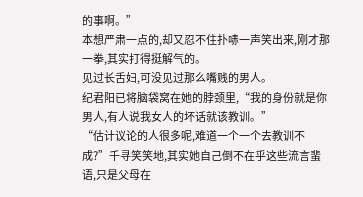的事啊。”
本想严肃一点的,却又忍不住扑哧一声笑出来,刚才那一拳,其实打得挺解气的。
见过长舌妇,可没见过那么嘴贱的男人。
纪君阳已将脑袋窝在她的脖颈里,“我的身份就是你男人,有人说我女人的坏话就该教训。”
“估计议论的人很多呢,难道一个一个去教训不成?”千寻笑笑地,其实她自己倒不在乎这些流言蜚语,只是父母在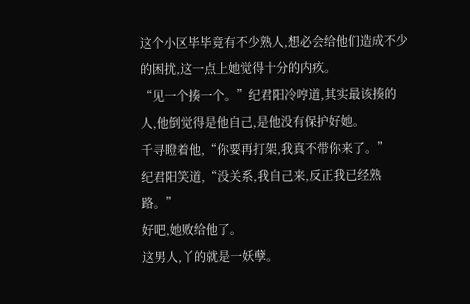这个小区毕毕竟有不少熟人,想必会给他们造成不少的困扰,这一点上她觉得十分的内疚。
“见一个揍一个。”纪君阳冷哼道,其实最该揍的人,他倒觉得是他自己,是他没有保护好她。
千寻瞪着他,“你要再打架,我真不带你来了。”
纪君阳笑道,“没关系,我自己来,反正我已经熟路。”
好吧,她败给他了。
这男人,丫的就是一妖孽。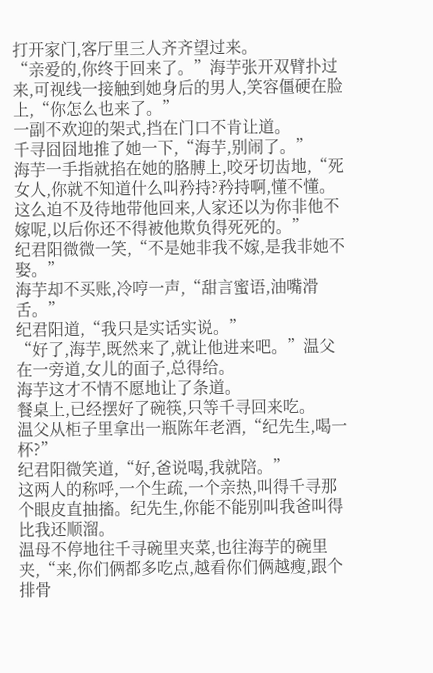打开家门,客厅里三人齐齐望过来。
“亲爱的,你终于回来了。”海芋张开双臂扑过来,可视线一接触到她身后的男人,笑容僵硬在脸上,“你怎么也来了。”
一副不欢迎的架式,挡在门口不肯让道。
千寻囧囧地推了她一下,“海芋,别闹了。”
海芋一手指就掐在她的胳膊上,咬牙切齿地,“死女人,你就不知道什么叫矜持?矜持啊,懂不懂。这么迫不及待地带他回来,人家还以为你非他不嫁呢,以后你还不得被他欺负得死死的。”
纪君阳微微一笑,“不是她非我不嫁,是我非她不娶。”
海芋却不买账,冷哼一声,“甜言蜜语,油嘴滑舌。”
纪君阳道,“我只是实话实说。”
“好了,海芋,既然来了,就让他进来吧。”温父在一旁道,女儿的面子,总得给。
海芋这才不情不愿地让了条道。
餐桌上,已经摆好了碗筷,只等千寻回来吃。
温父从柜子里拿出一瓶陈年老酒,“纪先生,喝一杯?”
纪君阳微笑道,“好,爸说喝,我就陪。”
这两人的称呼,一个生疏,一个亲热,叫得千寻那个眼皮直抽搐。纪先生,你能不能别叫我爸叫得比我还顺溜。
温母不停地往千寻碗里夹菜,也往海芋的碗里夹,“来,你们俩都多吃点,越看你们俩越瘦,跟个排骨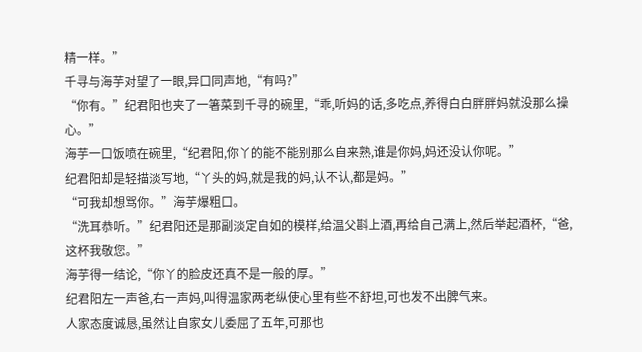精一样。”
千寻与海芋对望了一眼,异口同声地,“有吗?”
“你有。”纪君阳也夹了一箸菜到千寻的碗里,“乖,听妈的话,多吃点,养得白白胖胖妈就没那么操心。”
海芋一口饭喷在碗里,“纪君阳,你丫的能不能别那么自来熟,谁是你妈,妈还没认你呢。”
纪君阳却是轻描淡写地,“丫头的妈,就是我的妈,认不认,都是妈。”
“可我却想骂你。”海芋爆粗口。
“洗耳恭听。”纪君阳还是那副淡定自如的模样,给温父斟上酒,再给自己满上,然后举起酒杯,“爸,这杯我敬您。”
海芋得一结论,“你丫的脸皮还真不是一般的厚。”
纪君阳左一声爸,右一声妈,叫得温家两老纵使心里有些不舒坦,可也发不出脾气来。
人家态度诚恳,虽然让自家女儿委屈了五年,可那也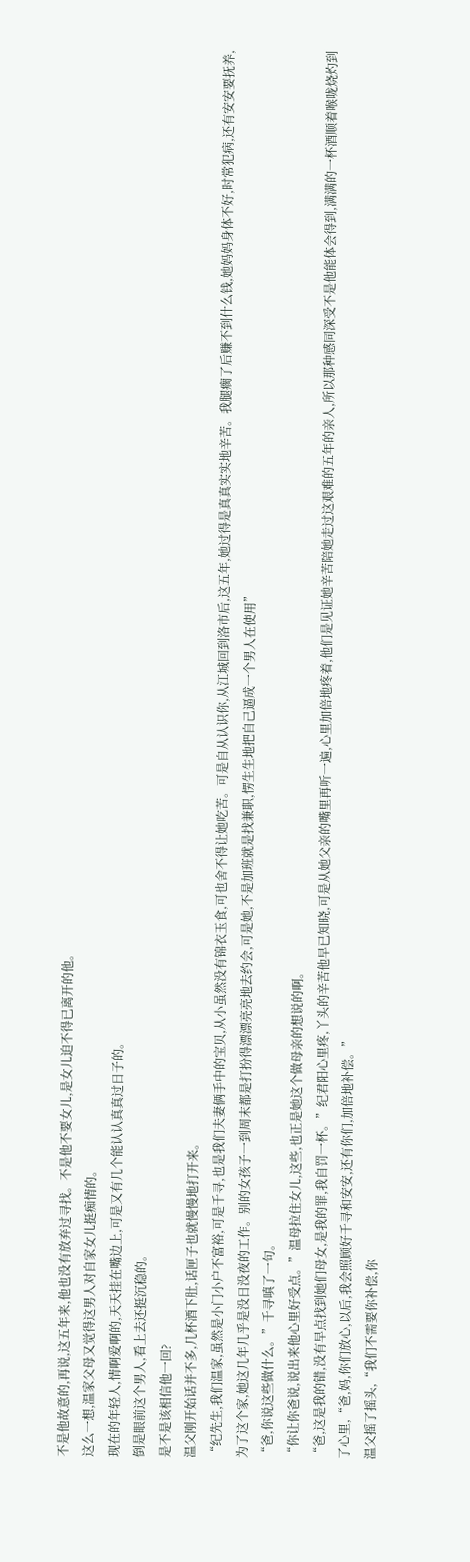不是他故意的,再说,这五年来,他也没有放弃过寻找。不是他不要女儿,是女儿迫不得已离开的他。
这么一想,温家父母又觉得这男人对自家女儿挺痴情的。
现在的年轻人,情啊爱啊的,天天挂在嘴边上,可是又有几个能认认真真过日子的。
倒是眼前这个男人,看上去还挺沉稳的。
是不是该相信他一回?
温父刚开始话并不多,几杯酒下肚,话匣子也就慢慢地打开来。
“纪先生,我们温家,虽然是小门小户不富裕,可是千寻,也是我们夫妻俩手中的宝贝,从小虽然没有锦衣玉食,可也舍不得让她吃苦。可是自从认识你,从江城回到洛市后,这五年,她过得是真真实实地辛苦。我腿瘸了后赚不到什么钱,她妈妈身体不好,时常犯病,还有安安要抚养,为了这个家,她这几年几乎是没日没夜的工作。别的女孩子一到周末都是打扮得漂漂亮亮地去约会,可是她,不是加班就是找兼职,愣生生地把自己逼成一个男人在使用”
“爸,你说这些做什么。”千寻嗔了一句。
“你让你爸说,说出来他心里好受点。”温母拉住女儿,这些,也正是她这个做母亲的想说的啊。
“爸,这是我的错,没有早点找到她们母女,是我的罪,我自罚一杯。”纪君阳心里疼,丫头的辛苦他早已知晓,可是从她父亲的嘴里再听一遍,心里加倍地疼着,他们是见证她辛苦陪她走过这艰难的五年的亲人,所以那种感同深受不是他能体会得到,满满的一杯酒顺着喉咙烧灼到了心里,“爸,妈,你们放心,以后,我会照顾好千寻和安安,还有你们,加倍地补偿。”
温父摇了摇头,“我们不需要你补偿,你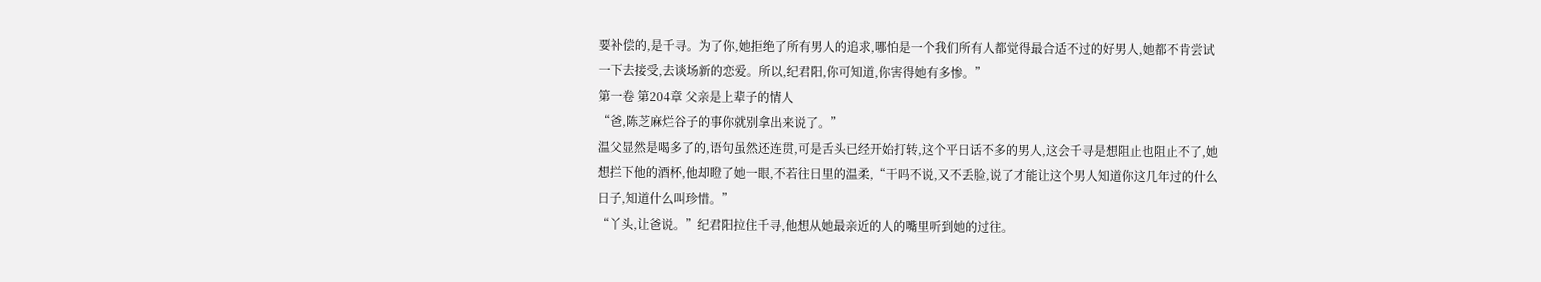要补偿的,是千寻。为了你,她拒绝了所有男人的追求,哪怕是一个我们所有人都觉得最合适不过的好男人,她都不肯尝试一下去接受,去谈场新的恋爱。所以,纪君阳,你可知道,你害得她有多惨。”
第一卷 第204章 父亲是上辈子的情人
“爸,陈芝麻烂谷子的事你就别拿出来说了。”
温父显然是喝多了的,语句虽然还连贯,可是舌头已经开始打转,这个平日话不多的男人,这会千寻是想阻止也阻止不了,她想拦下他的酒杯,他却瞪了她一眼,不若往日里的温柔,“干吗不说,又不丢脸,说了才能让这个男人知道你这几年过的什么日子,知道什么叫珍惜。”
“丫头,让爸说。”纪君阳拉住千寻,他想从她最亲近的人的嘴里听到她的过往。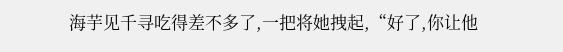海芋见千寻吃得差不多了,一把将她拽起,“好了,你让他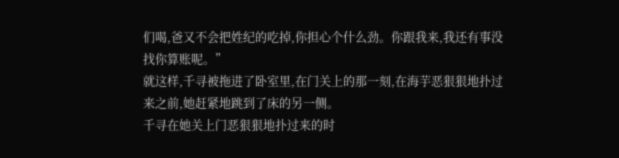们喝,爸又不会把姓纪的吃掉,你担心个什么劲。你跟我来,我还有事没找你算账呢。”
就这样,千寻被拖进了卧室里,在门关上的那一刻,在海芋恶狠狠地扑过来之前,她赶紧地跳到了床的另一侧。
千寻在她关上门恶狠狠地扑过来的时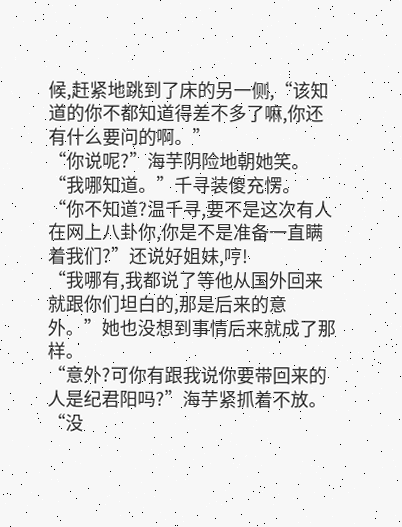候,赶紧地跳到了床的另一侧,“该知道的你不都知道得差不多了嘛,你还有什么要问的啊。”
“你说呢?”海芋阴险地朝她笑。
“我哪知道。”千寻装傻充愣。
“你不知道?温千寻,要不是这次有人在网上八卦你,你是不是准备一直瞒着我们?”还说好姐妹,哼!
“我哪有,我都说了等他从国外回来就跟你们坦白的,那是后来的意外。”她也没想到事情后来就成了那样。
“意外?可你有跟我说你要带回来的人是纪君阳吗?”海芋紧抓着不放。
“没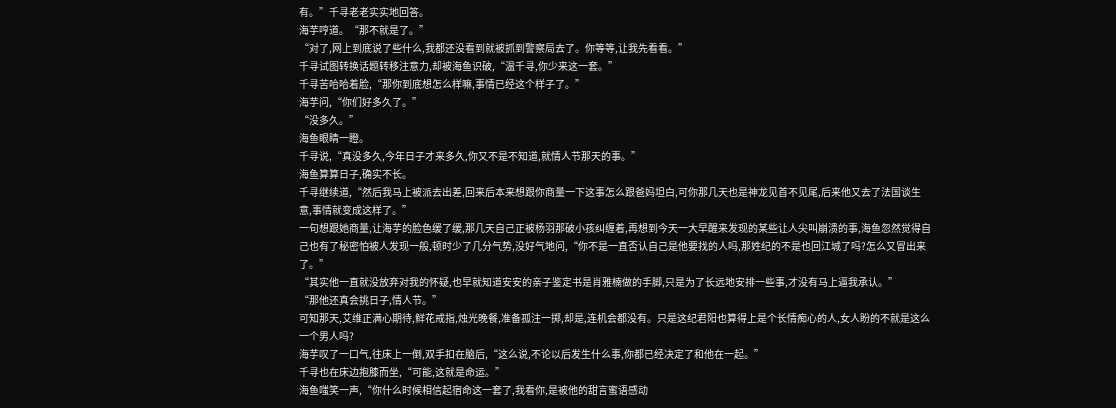有。”千寻老老实实地回答。
海芋哼道。“那不就是了。”
“对了,网上到底说了些什么,我都还没看到就被抓到警察局去了。你等等,让我先看看。”
千寻试图转换话题转移注意力,却被海鱼识破,“温千寻,你少来这一套。”
千寻苦哈哈着脸,“那你到底想怎么样嘛,事情已经这个样子了。”
海芋问,“你们好多久了。”
“没多久。”
海鱼眼睛一瞪。
千寻说,“真没多久,今年日子才来多久,你又不是不知道,就情人节那天的事。”
海鱼算算日子,确实不长。
千寻继续道,“然后我马上被派去出差,回来后本来想跟你商量一下这事怎么跟爸妈坦白,可你那几天也是神龙见首不见尾,后来他又去了法国谈生意,事情就变成这样了。”
一句想跟她商量,让海芋的脸色缓了缓,那几天自己正被杨羽那破小孩纠缠着,再想到今天一大早醒来发现的某些让人尖叫崩溃的事,海鱼忽然觉得自己也有了秘密怕被人发现一般,顿时少了几分气势,没好气地问,“你不是一直否认自己是他要找的人吗,那姓纪的不是也回江城了吗?怎么又冒出来了。”
“其实他一直就没放弃对我的怀疑,也早就知道安安的亲子鉴定书是肖雅楠做的手脚,只是为了长远地安排一些事,才没有马上逼我承认。”
“那他还真会挑日子,情人节。”
可知那天,艾维正满心期待,鲜花戒指,烛光晚餐,准备孤注一掷,却是,连机会都没有。只是这纪君阳也算得上是个长情痴心的人,女人盼的不就是这么一个男人吗?
海芋叹了一口气,往床上一倒,双手扣在脑后,“这么说,不论以后发生什么事,你都已经决定了和他在一起。”
千寻也在床边抱膝而坐,“可能,这就是命运。”
海鱼嗤笑一声,“你什么时候相信起宿命这一套了,我看你,是被他的甜言蜜语感动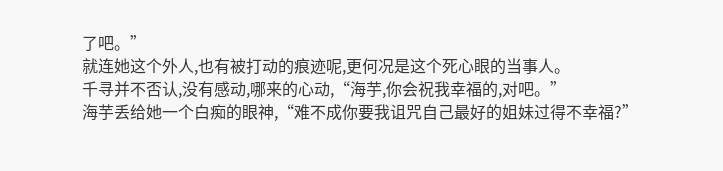了吧。”
就连她这个外人,也有被打动的痕迹呢,更何况是这个死心眼的当事人。
千寻并不否认,没有感动,哪来的心动,“海芋,你会祝我幸福的,对吧。”
海芋丢给她一个白痴的眼神,“难不成你要我诅咒自己最好的姐妹过得不幸福?”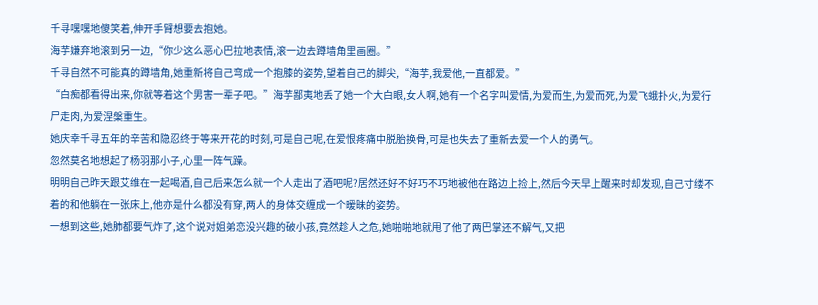千寻嘿嘿地傻笑着,伸开手臂想要去抱她。
海芋嫌弃地滚到另一边,“你少这么恶心巴拉地表情,滚一边去蹲墙角里画圈。”
千寻自然不可能真的蹲墙角,她重新将自己弯成一个抱膝的姿势,望着自己的脚尖,“海芋,我爱他,一直都爱。”
“白痴都看得出来,你就等着这个男害一辈子吧。”海芋鄙夷地丢了她一个大白眼,女人啊,她有一个名字叫爱情,为爱而生,为爱而死,为爱飞蛾扑火,为爱行尸走肉,为爱涅槃重生。
她庆幸千寻五年的辛苦和隐忍终于等来开花的时刻,可是自己呢,在爱恨疼痛中脱胎换骨,可是也失去了重新去爱一个人的勇气。
忽然莫名地想起了杨羽那小子,心里一阵气躁。
明明自己昨天跟艾维在一起喝酒,自己后来怎么就一个人走出了酒吧呢?居然还好不好巧不巧地被他在路边上捡上,然后今天早上醒来时却发现,自己寸缕不着的和他躺在一张床上,他亦是什么都没有穿,两人的身体交缠成一个暧昧的姿势。
一想到这些,她肺都要气炸了,这个说对姐弟恋没兴趣的破小孩,竟然趁人之危,她啪啪地就甩了他了两巴掌还不解气,又把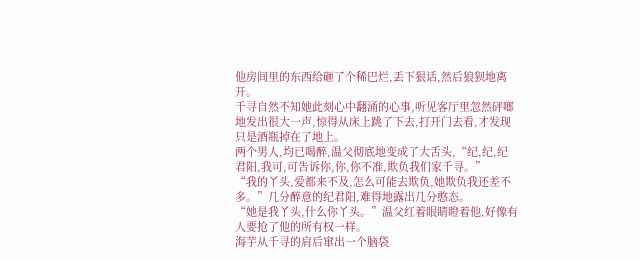他房间里的东西给砸了个稀巴烂,丢下狠话,然后狼狈地离开。
千寻自然不知她此刻心中翻涌的心事,听见客厅里忽然砰啷地发出很大一声,惊得从床上跳了下去,打开门去看,才发现只是酒瓶掉在了地上。
两个男人,均已喝醉,温父彻底地变成了大舌头,“纪,纪,纪君阳,我可,可告诉你,你,你不准,欺负我们家千寻。”
“我的丫头,爱都来不及,怎么可能去欺负,她欺负我还差不多。”几分醉意的纪君阳,难得地露出几分憨态。
“她是我丫头,什么你丫头。”温父红着眼睛瞪着他,好像有人要抢了他的所有权一样。
海芋从千寻的肩后窜出一个脑袋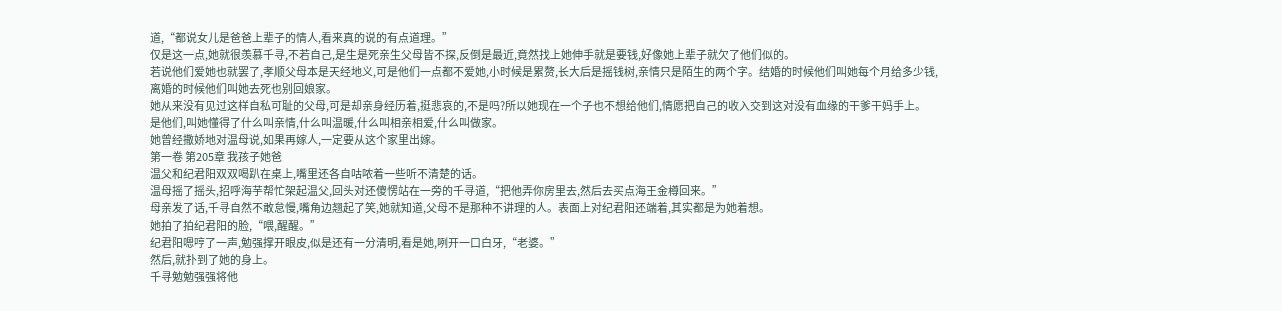道,“都说女儿是爸爸上辈子的情人,看来真的说的有点道理。”
仅是这一点,她就很羡慕千寻,不若自己,是生是死亲生父母皆不探,反倒是最近,竟然找上她伸手就是要钱,好像她上辈子就欠了他们似的。
若说他们爱她也就罢了,孝顺父母本是天经地义,可是他们一点都不爱她,小时候是累赘,长大后是摇钱树,亲情只是陌生的两个字。结婚的时候他们叫她每个月给多少钱,离婚的时候他们叫她去死也别回娘家。
她从来没有见过这样自私可耻的父母,可是却亲身经历着,挺悲哀的,不是吗?所以她现在一个子也不想给他们,情愿把自己的收入交到这对没有血缘的干爹干妈手上。
是他们,叫她懂得了什么叫亲情,什么叫温暖,什么叫相亲相爱,什么叫做家。
她曾经撒娇地对温母说,如果再嫁人,一定要从这个家里出嫁。
第一卷 第205章 我孩子她爸
温父和纪君阳双双喝趴在桌上,嘴里还各自咕哝着一些听不清楚的话。
温母摇了摇头,招呼海芋帮忙架起温父,回头对还傻愣站在一旁的千寻道,“把他弄你房里去,然后去买点海王金樽回来。”
母亲发了话,千寻自然不敢怠慢,嘴角边翘起了笑,她就知道,父母不是那种不讲理的人。表面上对纪君阳还端着,其实都是为她着想。
她拍了拍纪君阳的脸,“喂,醒醒。”
纪君阳嗯哼了一声,勉强撑开眼皮,似是还有一分清明,看是她,咧开一口白牙,“老婆。”
然后,就扑到了她的身上。
千寻勉勉强强将他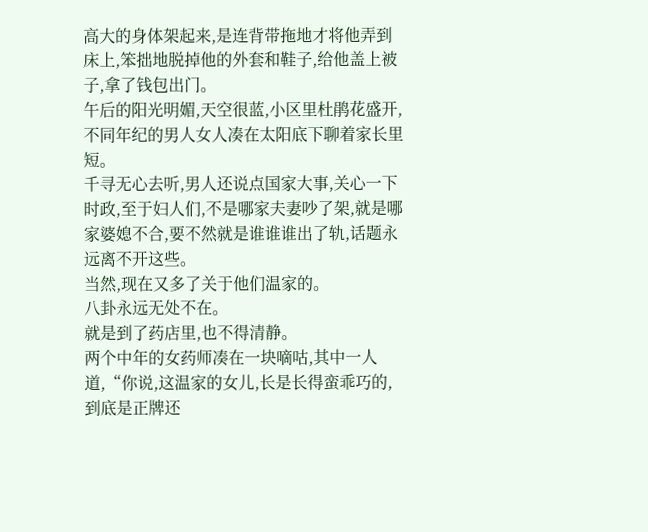高大的身体架起来,是连背带拖地才将他弄到床上,笨拙地脱掉他的外套和鞋子,给他盖上被子,拿了钱包出门。
午后的阳光明媚,天空很蓝,小区里杜鹃花盛开,不同年纪的男人女人凑在太阳底下聊着家长里短。
千寻无心去听,男人还说点国家大事,关心一下时政,至于妇人们,不是哪家夫妻吵了架,就是哪家婆媳不合,要不然就是谁谁谁出了轨,话题永远离不开这些。
当然,现在又多了关于他们温家的。
八卦永远无处不在。
就是到了药店里,也不得清静。
两个中年的女药师凑在一块嘀咕,其中一人道,“你说,这温家的女儿,长是长得蛮乖巧的,到底是正牌还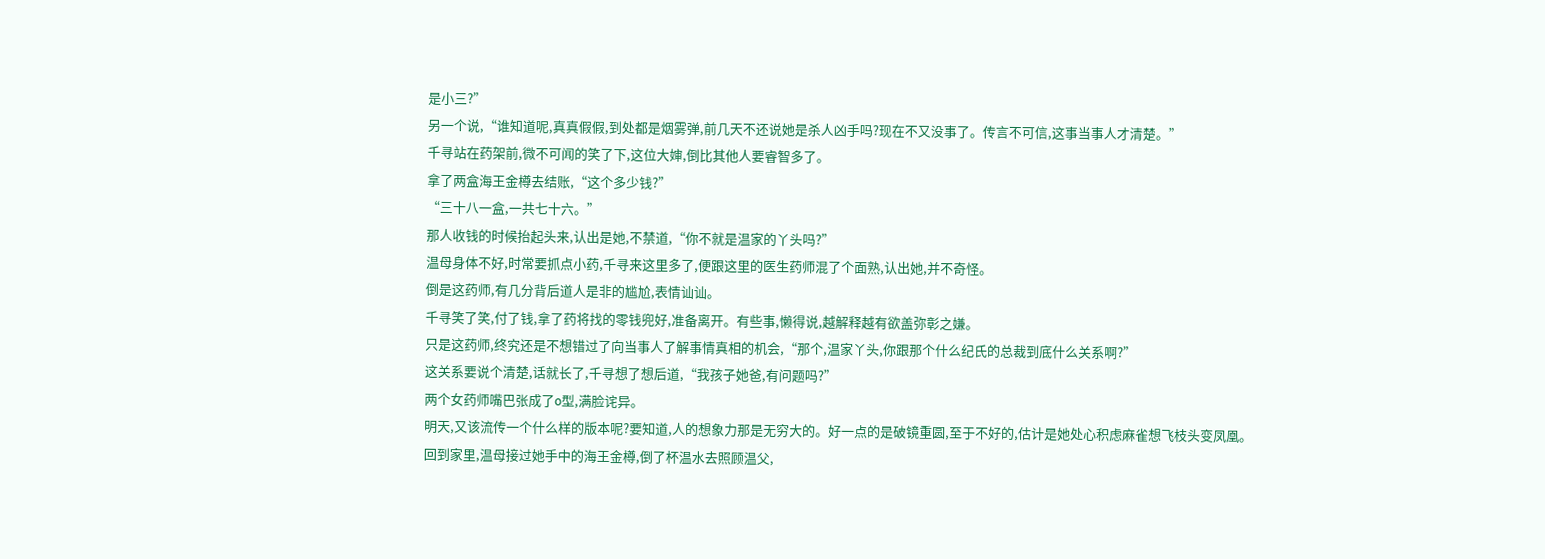是小三?”
另一个说,“谁知道呢,真真假假,到处都是烟雾弹,前几天不还说她是杀人凶手吗?现在不又没事了。传言不可信,这事当事人才清楚。”
千寻站在药架前,微不可闻的笑了下,这位大婶,倒比其他人要睿智多了。
拿了两盒海王金樽去结账,“这个多少钱?”
“三十八一盒,一共七十六。”
那人收钱的时候抬起头来,认出是她,不禁道,“你不就是温家的丫头吗?”
温母身体不好,时常要抓点小药,千寻来这里多了,便跟这里的医生药师混了个面熟,认出她,并不奇怪。
倒是这药师,有几分背后道人是非的尴尬,表情讪讪。
千寻笑了笑,付了钱,拿了药将找的零钱兜好,准备离开。有些事,懒得说,越解释越有欲盖弥彰之嫌。
只是这药师,终究还是不想错过了向当事人了解事情真相的机会,“那个,温家丫头,你跟那个什么纪氏的总裁到底什么关系啊?”
这关系要说个清楚,话就长了,千寻想了想后道,“我孩子她爸,有问题吗?”
两个女药师嘴巴张成了o型,满脸诧异。
明天,又该流传一个什么样的版本呢?要知道,人的想象力那是无穷大的。好一点的是破镜重圆,至于不好的,估计是她处心积虑麻雀想飞枝头变凤凰。
回到家里,温母接过她手中的海王金樽,倒了杯温水去照顾温父,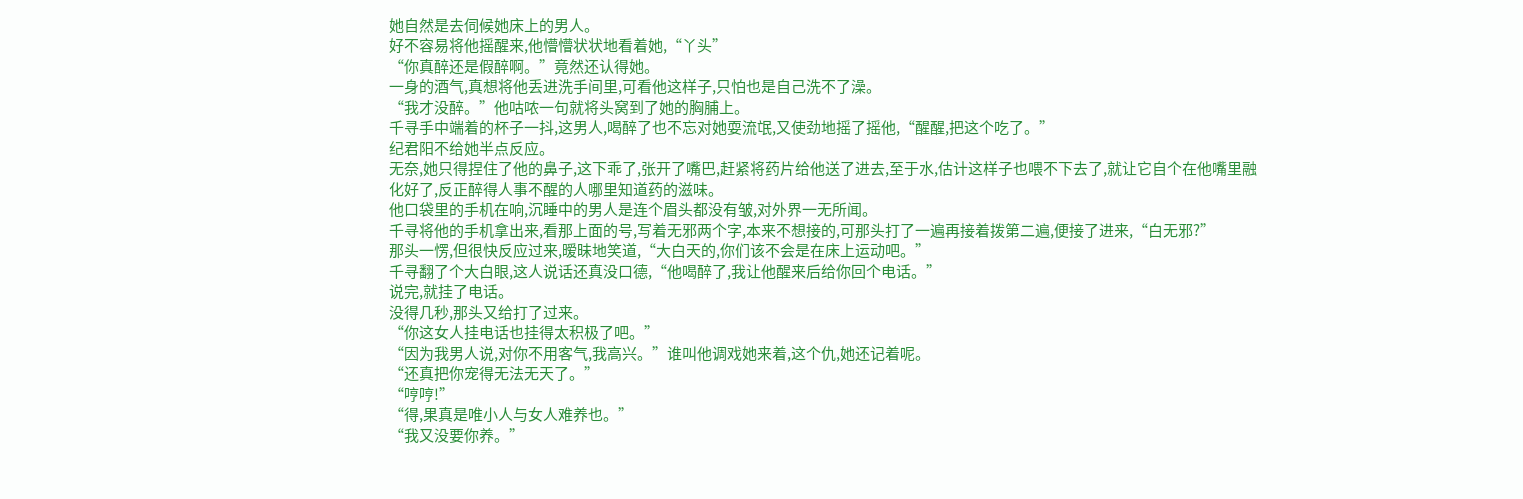她自然是去伺候她床上的男人。
好不容易将他摇醒来,他懵懵状状地看着她,“丫头”
“你真醉还是假醉啊。”竟然还认得她。
一身的酒气,真想将他丢进洗手间里,可看他这样子,只怕也是自己洗不了澡。
“我才没醉。”他咕哝一句就将头窝到了她的胸脯上。
千寻手中端着的杯子一抖,这男人,喝醉了也不忘对她耍流氓,又使劲地摇了摇他,“醒醒,把这个吃了。”
纪君阳不给她半点反应。
无奈,她只得捏住了他的鼻子,这下乖了,张开了嘴巴,赶紧将药片给他送了进去,至于水,估计这样子也喂不下去了,就让它自个在他嘴里融化好了,反正醉得人事不醒的人哪里知道药的滋味。
他口袋里的手机在响,沉睡中的男人是连个眉头都没有皱,对外界一无所闻。
千寻将他的手机拿出来,看那上面的号,写着无邪两个字,本来不想接的,可那头打了一遍再接着拨第二遍,便接了进来,“白无邪?”
那头一愣,但很快反应过来,暧昧地笑道,“大白天的,你们该不会是在床上运动吧。”
千寻翻了个大白眼,这人说话还真没口德,“他喝醉了,我让他醒来后给你回个电话。”
说完,就挂了电话。
没得几秒,那头又给打了过来。
“你这女人挂电话也挂得太积极了吧。”
“因为我男人说,对你不用客气,我高兴。”谁叫他调戏她来着,这个仇,她还记着呢。
“还真把你宠得无法无天了。”
“哼哼!”
“得,果真是唯小人与女人难养也。”
“我又没要你养。”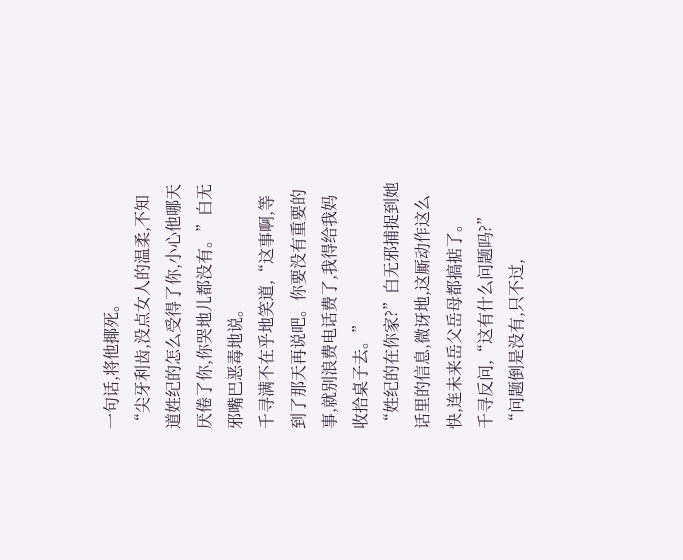一句话,将他揶死。
“尖牙利齿,没点女人的温柔,不知道姓纪的怎么受得了你,小心他哪天厌倦了你,你哭地儿都没有。”白无邪嘴巴恶毒地说。
千寻满不在乎地笑道,“这事啊,等到了那天再说吧。你要没有重要的事,就别浪费电话费了,我得给我妈收拾桌子去。”
“姓纪的在你家?”白无邪捕捉到她话里的信息,微讶地,这厮动作这么快,连未来岳父岳母都搞掂了。
千寻反问,“这有什么问题吗?”
“问题倒是没有,只不过,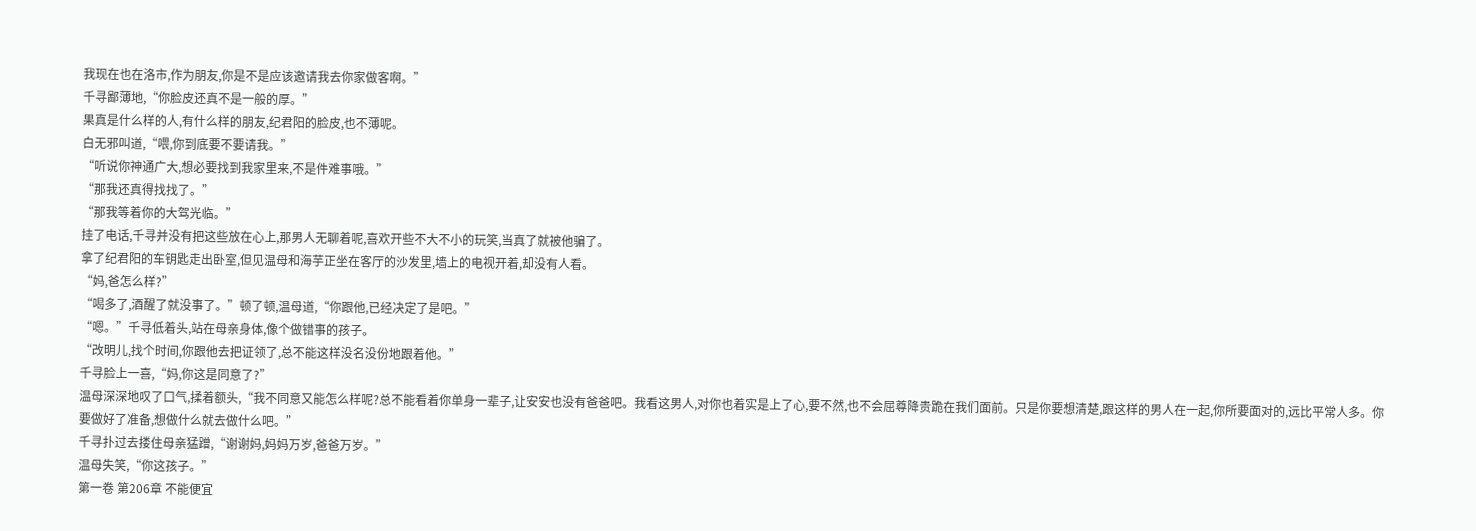我现在也在洛市,作为朋友,你是不是应该邀请我去你家做客啊。”
千寻鄙薄地,“你脸皮还真不是一般的厚。”
果真是什么样的人,有什么样的朋友,纪君阳的脸皮,也不薄呢。
白无邪叫道,“喂,你到底要不要请我。”
“听说你神通广大,想必要找到我家里来,不是件难事哦。”
“那我还真得找找了。”
“那我等着你的大驾光临。”
挂了电话,千寻并没有把这些放在心上,那男人无聊着呢,喜欢开些不大不小的玩笑,当真了就被他骗了。
拿了纪君阳的车钥匙走出卧室,但见温母和海芋正坐在客厅的沙发里,墙上的电视开着,却没有人看。
“妈,爸怎么样?”
“喝多了,酒醒了就没事了。”顿了顿,温母道,“你跟他,已经决定了是吧。”
“嗯。”千寻低着头,站在母亲身体,像个做错事的孩子。
“改明儿,找个时间,你跟他去把证领了,总不能这样没名没份地跟着他。”
千寻脸上一喜,“妈,你这是同意了?”
温母深深地叹了口气,揉着额头,“我不同意又能怎么样呢?总不能看着你单身一辈子,让安安也没有爸爸吧。我看这男人,对你也着实是上了心,要不然,也不会屈尊降贵跪在我们面前。只是你要想清楚,跟这样的男人在一起,你所要面对的,远比平常人多。你要做好了准备,想做什么就去做什么吧。”
千寻扑过去搂住母亲猛蹭,“谢谢妈,妈妈万岁,爸爸万岁。”
温母失笑,“你这孩子。”
第一卷 第206章 不能便宜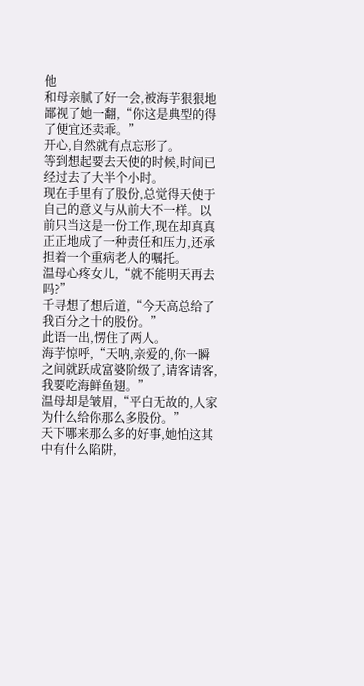他
和母亲腻了好一会,被海芋狠狠地鄙视了她一翻,“你这是典型的得了便宜还卖乖。”
开心,自然就有点忘形了。
等到想起要去天使的时候,时间已经过去了大半个小时。
现在手里有了股份,总觉得天使于自己的意义与从前大不一样。以前只当这是一份工作,现在却真真正正地成了一种责任和压力,还承担着一个重病老人的嘱托。
温母心疼女儿,“就不能明天再去吗?”
千寻想了想后道,“今天高总给了我百分之十的股份。”
此语一出,愣住了两人。
海芋惊呼,“天呐,亲爱的,你一瞬之间就跃成富婆阶级了,请客请客,我要吃海鲜鱼翅。”
温母却是皱眉,“平白无故的,人家为什么给你那么多股份。”
天下哪来那么多的好事,她怕这其中有什么陷阱,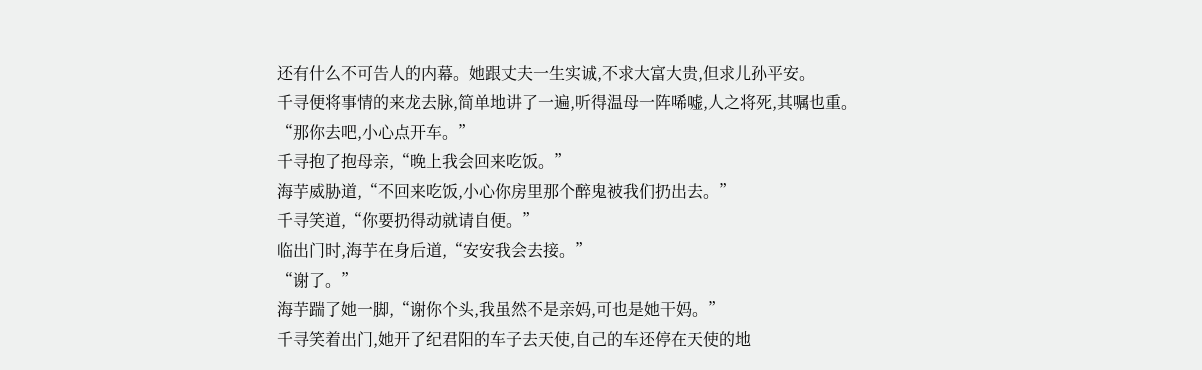还有什么不可告人的内幕。她跟丈夫一生实诚,不求大富大贵,但求儿孙平安。
千寻便将事情的来龙去脉,简单地讲了一遍,听得温母一阵唏嘘,人之将死,其嘱也重。
“那你去吧,小心点开车。”
千寻抱了抱母亲,“晚上我会回来吃饭。”
海芋威胁道,“不回来吃饭,小心你房里那个醉鬼被我们扔出去。”
千寻笑道,“你要扔得动就请自便。”
临出门时,海芋在身后道,“安安我会去接。”
“谢了。”
海芋踹了她一脚,“谢你个头,我虽然不是亲妈,可也是她干妈。”
千寻笑着出门,她开了纪君阳的车子去天使,自己的车还停在天使的地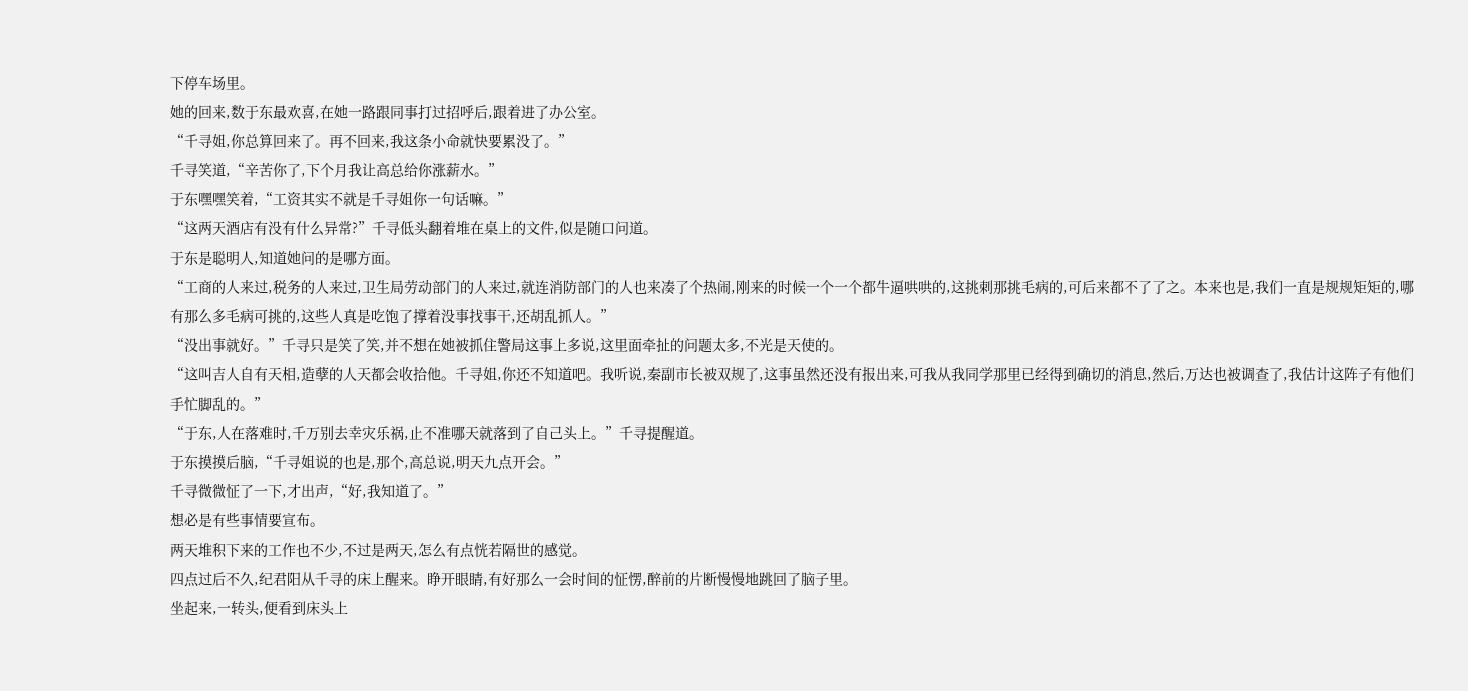下停车场里。
她的回来,数于东最欢喜,在她一路跟同事打过招呼后,跟着进了办公室。
“千寻姐,你总算回来了。再不回来,我这条小命就快要累没了。”
千寻笑道,“辛苦你了,下个月我让高总给你涨薪水。”
于东嘿嘿笑着,“工资其实不就是千寻姐你一句话嘛。”
“这两天酒店有没有什么异常?”千寻低头翻着堆在桌上的文件,似是随口问道。
于东是聪明人,知道她问的是哪方面。
“工商的人来过,税务的人来过,卫生局劳动部门的人来过,就连消防部门的人也来凑了个热闹,刚来的时候一个一个都牛逼哄哄的,这挑刺那挑毛病的,可后来都不了了之。本来也是,我们一直是规规矩矩的,哪有那么多毛病可挑的,这些人真是吃饱了撑着没事找事干,还胡乱抓人。”
“没出事就好。”千寻只是笑了笑,并不想在她被抓住警局这事上多说,这里面牵扯的问题太多,不光是天使的。
“这叫吉人自有天相,造孽的人天都会收拾他。千寻姐,你还不知道吧。我听说,秦副市长被双规了,这事虽然还没有报出来,可我从我同学那里已经得到确切的消息,然后,万达也被调查了,我估计这阵子有他们手忙脚乱的。”
“于东,人在落难时,千万别去幸灾乐祸,止不准哪天就落到了自己头上。”千寻提醒道。
于东摸摸后脑,“千寻姐说的也是,那个,高总说,明天九点开会。”
千寻微微怔了一下,才出声,“好,我知道了。”
想必是有些事情要宣布。
两天堆积下来的工作也不少,不过是两天,怎么有点恍若隔世的感觉。
四点过后不久,纪君阳从千寻的床上醒来。睁开眼睛,有好那么一会时间的怔愣,醉前的片断慢慢地跳回了脑子里。
坐起来,一转头,便看到床头上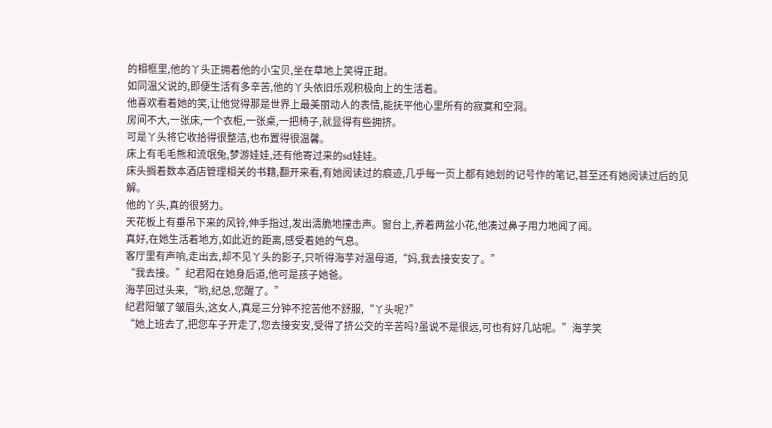的相框里,他的丫头正拥着他的小宝贝,坐在草地上笑得正甜。
如同温父说的,即便生活有多辛苦,他的丫头依旧乐观积极向上的生活着。
他喜欢看着她的笑,让他觉得那是世界上最美丽动人的表情,能抚平他心里所有的寂寞和空洞。
房间不大,一张床,一个衣柜,一张桌,一把椅子,就显得有些拥挤。
可是丫头将它收拾得很整洁,也布置得很温馨。
床上有毛毛熊和流氓兔,梦游娃娃,还有他寄过来的sd娃娃。
床头搁着数本酒店管理相关的书籍,翻开来看,有她阅读过的痕迹,几乎每一页上都有她划的记号作的笔记,甚至还有她阅读过后的见解。
他的丫头,真的很努力。
天花板上有垂吊下来的风铃,伸手指过,发出清脆地撞击声。窗台上,养着两盆小花,他凑过鼻子用力地闻了闻。
真好,在她生活着地方,如此近的距离,感受着她的气息。
客厅里有声响,走出去,却不见丫头的影子,只听得海芋对温母道,“妈,我去接安安了。”
“我去接。”纪君阳在她身后道,他可是孩子她爸。
海芋回过头来,“哟,纪总,您醒了。”
纪君阳皱了皱眉头,这女人,真是三分钟不挖苦他不舒服,“丫头呢?”
“她上班去了,把您车子开走了,您去接安安,受得了挤公交的辛苦吗?虽说不是很远,可也有好几站呢。”海芋笑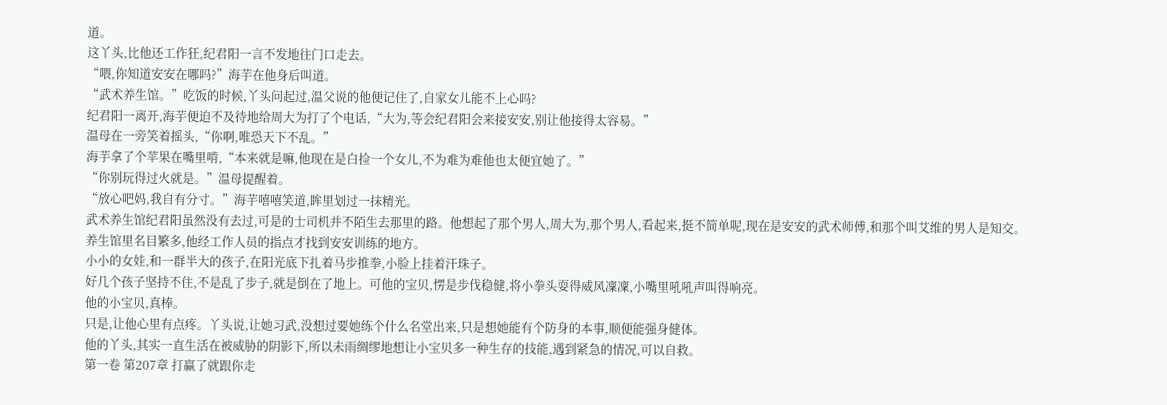道。
这丫头,比他还工作狂,纪君阳一言不发地往门口走去。
“喂,你知道安安在哪吗?”海芋在他身后叫道。
“武术养生馆。”吃饭的时候,丫头问起过,温父说的他便记住了,自家女儿能不上心吗?
纪君阳一离开,海芋便迫不及待地给周大为打了个电话,“大为,等会纪君阳会来接安安,别让他接得太容易。”
温母在一旁笑着摇头,“你啊,唯恐天下不乱。”
海芋拿了个苹果在嘴里啃,“本来就是嘛,他现在是白捡一个女儿,不为难为难他也太便宜她了。”
“你别玩得过火就是。”温母提醒着。
“放心吧妈,我自有分寸。”海芋嘻嘻笑道,眸里划过一抹精光。
武术养生馆纪君阳虽然没有去过,可是的士司机并不陌生去那里的路。他想起了那个男人,周大为,那个男人,看起来,挺不简单呢,现在是安安的武术师傅,和那个叫艾维的男人是知交。
养生馆里名目繁多,他经工作人员的指点才找到安安训练的地方。
小小的女娃,和一群半大的孩子,在阳光底下扎着马步推拳,小脸上挂着汗珠子。
好几个孩子坚持不住,不是乱了步子,就是倒在了地上。可他的宝贝,愣是步伐稳健,将小拳头耍得威风凜凜,小嘴里吼吼声叫得响亮。
他的小宝贝,真棒。
只是,让他心里有点疼。丫头说,让她习武,没想过要她练个什么名堂出来,只是想她能有个防身的本事,顺便能强身健体。
他的丫头,其实一直生活在被威胁的阴影下,所以未雨绸缪地想让小宝贝多一种生存的技能,遇到紧急的情况,可以自救。
第一卷 第207章 打赢了就跟你走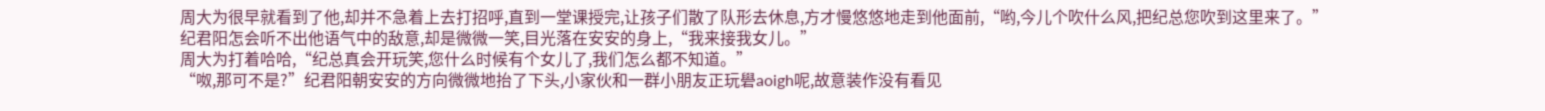周大为很早就看到了他,却并不急着上去打招呼,直到一堂课授完,让孩子们散了队形去休息,方才慢悠悠地走到他面前,“哟,今儿个吹什么风,把纪总您吹到这里来了。”
纪君阳怎会听不出他语气中的敌意,却是微微一笑,目光落在安安的身上,“我来接我女儿。”
周大为打着哈哈,“纪总真会开玩笑,您什么时候有个女儿了,我们怎么都不知道。”
“呶,那可不是?”纪君阳朝安安的方向微微地抬了下头,小家伙和一群小朋友正玩礐aoigh呢,故意装作没有看见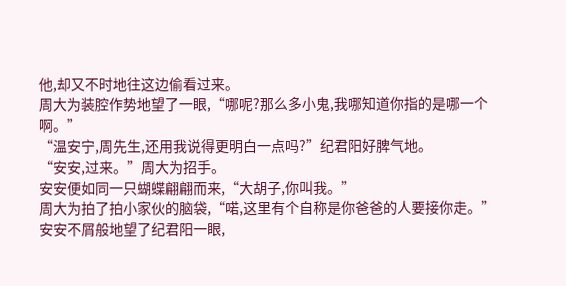他,却又不时地往这边偷看过来。
周大为装腔作势地望了一眼,“哪呢?那么多小鬼,我哪知道你指的是哪一个啊。”
“温安宁,周先生,还用我说得更明白一点吗?”纪君阳好脾气地。
“安安,过来。”周大为招手。
安安便如同一只蝴蝶翩翩而来,“大胡子,你叫我。”
周大为拍了拍小家伙的脑袋,“喏,这里有个自称是你爸爸的人要接你走。”
安安不屑般地望了纪君阳一眼,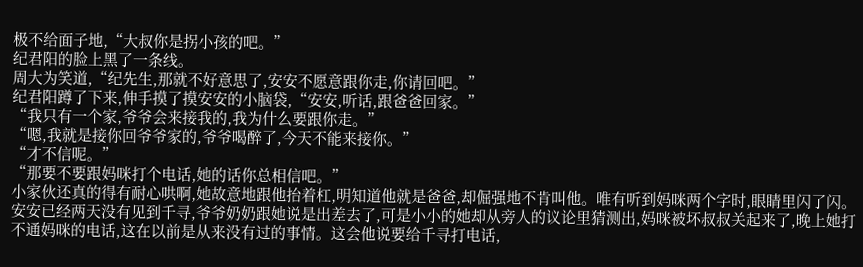极不给面子地,“大叔你是拐小孩的吧。”
纪君阳的脸上黑了一条线。
周大为笑道,“纪先生,那就不好意思了,安安不愿意跟你走,你请回吧。”
纪君阳蹲了下来,伸手摸了摸安安的小脑袋,“安安,听话,跟爸爸回家。”
“我只有一个家,爷爷会来接我的,我为什么要跟你走。”
“嗯,我就是接你回爷爷家的,爷爷喝醉了,今天不能来接你。”
“才不信呢。”
“那要不要跟妈咪打个电话,她的话你总相信吧。”
小家伙还真的得有耐心哄啊,她故意地跟他抬着杠,明知道他就是爸爸,却倔强地不肯叫他。唯有听到妈咪两个字时,眼睛里闪了闪。
安安已经两天没有见到千寻,爷爷奶奶跟她说是出差去了,可是小小的她却从旁人的议论里猜测出,妈咪被坏叔叔关起来了,晚上她打不通妈咪的电话,这在以前是从来没有过的事情。这会他说要给千寻打电话,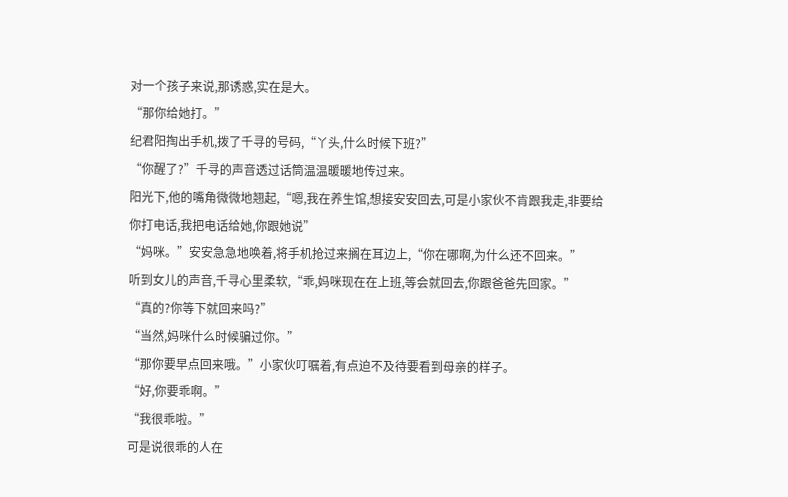对一个孩子来说,那诱惑,实在是大。
“那你给她打。”
纪君阳掏出手机,拨了千寻的号码,“丫头,什么时候下班?”
“你醒了?”千寻的声音透过话筒温温暖暖地传过来。
阳光下,他的嘴角微微地翘起,“嗯,我在养生馆,想接安安回去,可是小家伙不肯跟我走,非要给你打电话,我把电话给她,你跟她说”
“妈咪。”安安急急地唤着,将手机抢过来搁在耳边上,“你在哪啊,为什么还不回来。”
听到女儿的声音,千寻心里柔软,“乖,妈咪现在在上班,等会就回去,你跟爸爸先回家。”
“真的?你等下就回来吗?”
“当然,妈咪什么时候骗过你。”
“那你要早点回来哦。”小家伙叮嘱着,有点迫不及待要看到母亲的样子。
“好,你要乖啊。”
“我很乖啦。”
可是说很乖的人在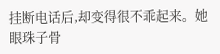挂断电话后,却变得很不乖起来。她眼珠子骨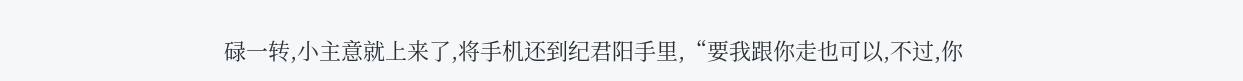碌一转,小主意就上来了,将手机还到纪君阳手里,“要我跟你走也可以,不过,你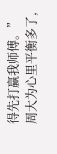得先打赢我师傅。”
周大为心里平衡多了,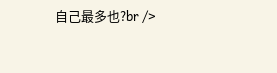自己最多也?br />